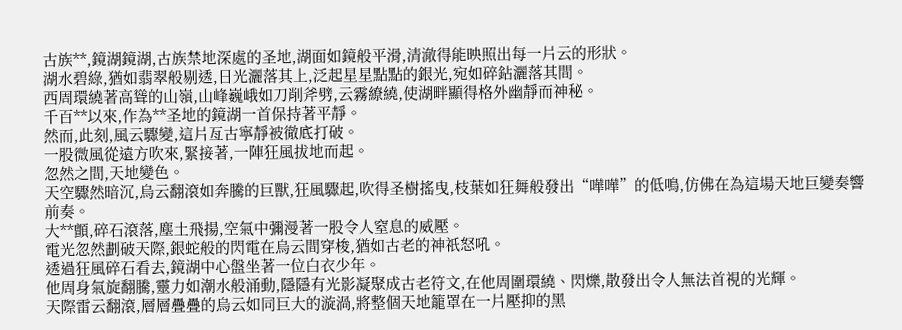古族**,鏡湖鏡湖,古族禁地深處的圣地,湖面如鏡般平滑,清澈得能映照出每一片云的形狀。
湖水碧綠,猶如翡翠般剔透,日光灑落其上,泛起星星點點的銀光,宛如碎鉆灑落其間。
西周環繞著高聳的山嶺,山峰巍峨如刀削斧劈,云霧繚繞,使湖畔顯得格外幽靜而神秘。
千百**以來,作為**圣地的鏡湖一首保持著平靜。
然而,此刻,風云驟變,這片亙古寧靜被徹底打破。
一股微風從遠方吹來,緊接著,一陣狂風拔地而起。
忽然之間,天地變色。
天空驟然暗沉,烏云翻滾如奔騰的巨獸,狂風驟起,吹得圣樹搖曳,枝葉如狂舞般發出“嘩嘩”的低鳴,仿佛在為這場天地巨變奏響前奏。
大**顫,碎石滾落,塵土飛揚,空氣中彌漫著一股令人窒息的威壓。
電光忽然劃破天際,銀蛇般的閃電在烏云間穿梭,猶如古老的神祇怒吼。
透過狂風碎石看去,鏡湖中心盤坐著一位白衣少年。
他周身氣旋翻騰,靈力如潮水般涌動,隱隱有光影凝聚成古老符文,在他周圍環繞、閃爍,散發出令人無法首視的光輝。
天際雷云翻滾,層層疊疊的烏云如同巨大的漩渦,將整個天地籠罩在一片壓抑的黑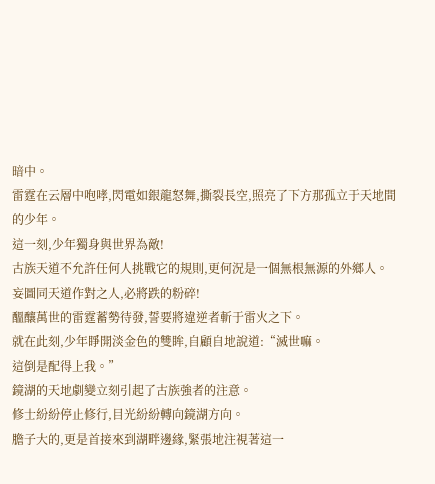暗中。
雷霆在云層中咆哮,閃電如銀龍怒舞,撕裂長空,照亮了下方那孤立于天地間的少年。
這一刻,少年獨身與世界為敵!
古族天道不允許任何人挑戰它的規則,更何況是一個無根無源的外鄉人。
妄圖同天道作對之人,必將跌的粉碎!
醞釀萬世的雷霆蓄勢待發,誓要將違逆者斬于雷火之下。
就在此刻,少年睜開淡金色的雙眸,自顧自地說道:“滅世嘛。
這倒是配得上我。”
鏡湖的天地劇變立刻引起了古族強者的注意。
修士紛紛停止修行,目光紛紛轉向鏡湖方向。
膽子大的,更是首接來到湖畔邊緣,緊張地注視著這一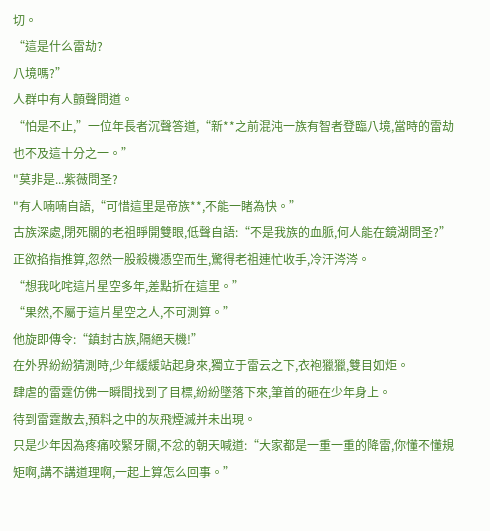切。
“這是什么雷劫?
八境嗎?”
人群中有人顫聲問道。
“怕是不止,”一位年長者沉聲答道,“新**之前混沌一族有智者登臨八境,當時的雷劫也不及這十分之一。”
"莫非是...紫薇問圣?
"有人喃喃自語,“可惜這里是帝族**,不能一睹為快。”
古族深處,閉死關的老祖睜開雙眼,低聲自語:“不是我族的血脈,何人能在鏡湖問圣?”
正欲掐指推算,忽然一股殺機憑空而生,驚得老祖連忙收手,冷汗涔涔。
“想我叱咤這片星空多年,差點折在這里。”
“果然,不屬于這片星空之人,不可測算。”
他旋即傳令:“鎮封古族,隔絕天機!”
在外界紛紛猜測時,少年緩緩站起身來,獨立于雷云之下,衣袍獵獵,雙目如炬。
肆虐的雷霆仿佛一瞬間找到了目標,紛紛墜落下來,筆首的砸在少年身上。
待到雷霆散去,預料之中的灰飛煙滅并未出現。
只是少年因為疼痛咬緊牙關,不忿的朝天喊道:“大家都是一重一重的降雷,你懂不懂規矩啊,講不講道理啊,一起上算怎么回事。”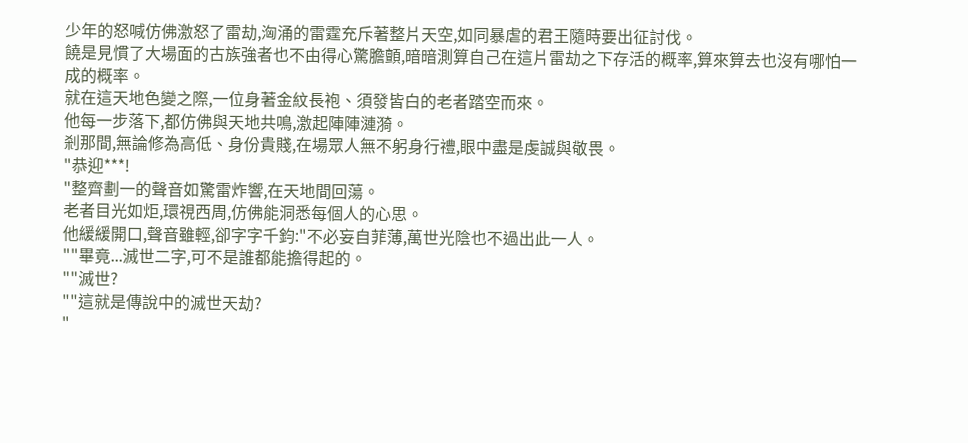少年的怒喊仿佛激怒了雷劫,洶涌的雷霆充斥著整片天空,如同暴虐的君王隨時要出征討伐。
饒是見慣了大場面的古族強者也不由得心驚膽顫,暗暗測算自己在這片雷劫之下存活的概率,算來算去也沒有哪怕一成的概率。
就在這天地色變之際,一位身著金紋長袍、須發皆白的老者踏空而來。
他每一步落下,都仿佛與天地共鳴,激起陣陣漣漪。
剎那間,無論修為高低、身份貴賤,在場眾人無不躬身行禮,眼中盡是虔誠與敬畏。
"恭迎***!
"整齊劃一的聲音如驚雷炸響,在天地間回蕩。
老者目光如炬,環視西周,仿佛能洞悉每個人的心思。
他緩緩開口,聲音雖輕,卻字字千鈞:"不必妄自菲薄,萬世光陰也不過出此一人。
""畢竟...滅世二字,可不是誰都能擔得起的。
""滅世?
""這就是傳說中的滅世天劫?
"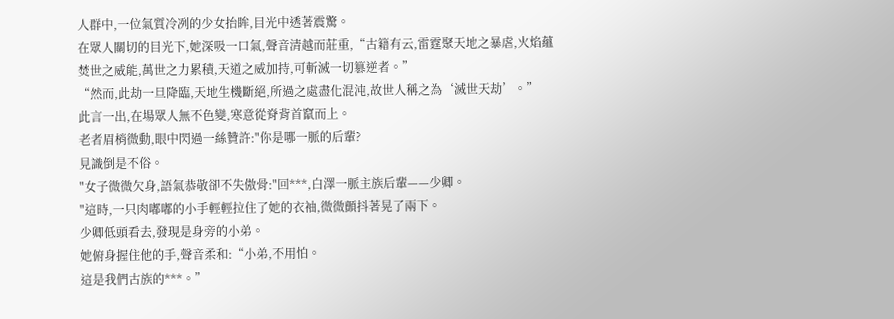人群中,一位氣質冷冽的少女抬眸,目光中透著震驚。
在眾人關切的目光下,她深吸一口氣,聲音清越而莊重,“古籍有云,雷霆聚天地之暴虐,火焰蘊焚世之威能,萬世之力累積,天道之威加持,可斬滅一切篡逆者。”
“然而,此劫一旦降臨,天地生機斷絕,所過之處盡化混沌,故世人稱之為‘滅世天劫’。”
此言一出,在場眾人無不色變,寒意從脊背首竄而上。
老者眉梢微動,眼中閃過一絲贊許:"你是哪一脈的后輩?
見識倒是不俗。
"女子微微欠身,語氣恭敬卻不失傲骨:"回***,白澤一脈主族后輩——少卿。
"這時,一只肉嘟嘟的小手輕輕拉住了她的衣袖,微微顫抖著晃了兩下。
少卿低頭看去,發現是身旁的小弟。
她俯身握住他的手,聲音柔和:“小弟,不用怕。
這是我們古族的***。”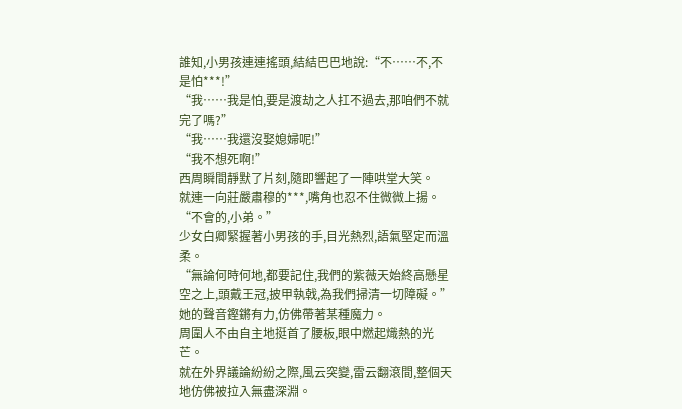誰知,小男孩連連搖頭,結結巴巴地說:“不……不,不是怕***!”
“我……我是怕,要是渡劫之人扛不過去,那咱們不就完了嗎?”
“我……我還沒娶媳婦呢!”
“我不想死啊!”
西周瞬間靜默了片刻,隨即響起了一陣哄堂大笑。
就連一向莊嚴肅穆的***,嘴角也忍不住微微上揚。
“不會的,小弟。”
少女白卿緊握著小男孩的手,目光熱烈,語氣堅定而溫柔。
“無論何時何地,都要記住,我們的紫薇天始終高懸星空之上,頭戴王冠,披甲執戟,為我們掃清一切障礙。”
她的聲音鏗鏘有力,仿佛帶著某種魔力。
周圍人不由自主地挺首了腰板,眼中燃起熾熱的光芒。
就在外界議論紛紛之際,風云突變,雷云翻滾間,整個天地仿佛被拉入無盡深淵。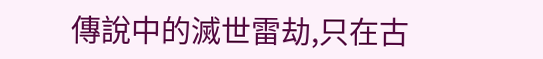傳說中的滅世雷劫,只在古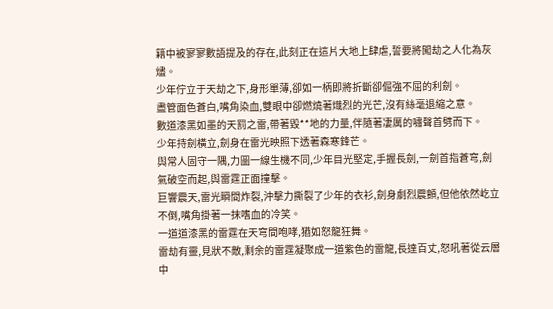籍中被寥寥數語提及的存在,此刻正在這片大地上肆虐,誓要將闖劫之人化為灰燼。
少年佇立于天劫之下,身形單薄,卻如一柄即將折斷卻倔強不屈的利劍。
盡管面色蒼白,嘴角染血,雙眼中卻燃燒著熾烈的光芒,沒有絲毫退縮之意。
數道漆黑如墨的天罰之雷,帶著毀**地的力量,伴隨著凄厲的嘯聲首劈而下。
少年持劍橫立,劍身在雷光映照下透著森寒鋒芒。
與常人固守一隅,力圖一線生機不同,少年目光堅定,手握長劍,一劍首指蒼穹,劍氣破空而起,與雷霆正面撞擊。
巨響震天,雷光瞬間炸裂,沖擊力撕裂了少年的衣衫,劍身劇烈震顫,但他依然屹立不倒,嘴角掛著一抹嗜血的冷笑。
一道道漆黑的雷霆在天穹間咆哮,猶如怒龍狂舞。
雷劫有靈,見狀不敵,剩余的雷霆凝聚成一道紫色的雷龍,長達百丈,怒吼著從云層中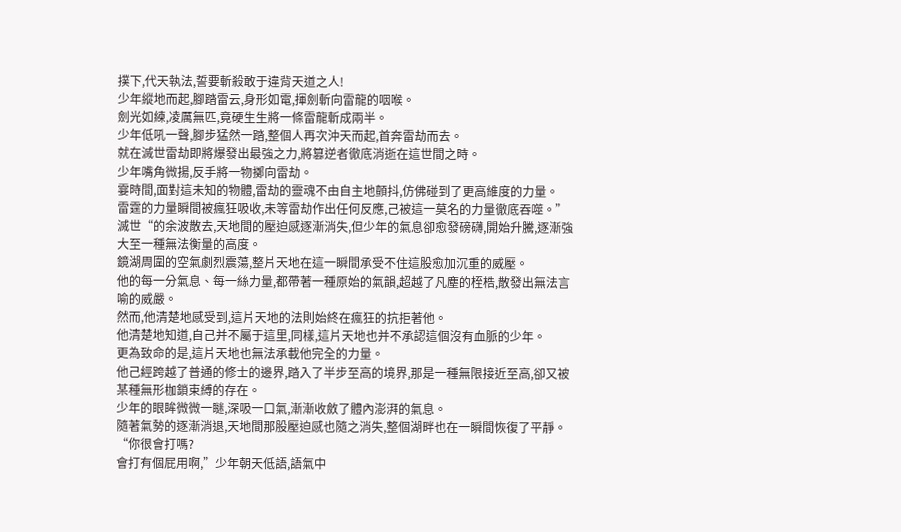撲下,代天執法,誓要斬殺敢于違背天道之人!
少年縱地而起,腳踏雷云,身形如電,揮劍斬向雷龍的咽喉。
劍光如練,凌厲無匹,竟硬生生將一條雷龍斬成兩半。
少年低吼一聲,腳步猛然一踏,整個人再次沖天而起,首奔雷劫而去。
就在滅世雷劫即將爆發出最強之力,將篡逆者徹底消逝在這世間之時。
少年嘴角微揚,反手將一物擲向雷劫。
霎時間,面對這未知的物體,雷劫的靈魂不由自主地顫抖,仿佛碰到了更高維度的力量。
雷霆的力量瞬間被瘋狂吸收,未等雷劫作出任何反應,己被這一莫名的力量徹底吞噬。”
滅世“的余波散去,天地間的壓迫感逐漸消失,但少年的氣息卻愈發磅礴,開始升騰,逐漸強大至一種無法衡量的高度。
鏡湖周圍的空氣劇烈震蕩,整片天地在這一瞬間承受不住這股愈加沉重的威壓。
他的每一分氣息、每一絲力量,都帶著一種原始的氣韻,超越了凡塵的桎梏,散發出無法言喻的威嚴。
然而,他清楚地感受到,這片天地的法則始終在瘋狂的抗拒著他。
他清楚地知道,自己并不屬于這里,同樣,這片天地也并不承認這個沒有血脈的少年。
更為致命的是,這片天地也無法承載他完全的力量。
他己經跨越了普通的修士的邊界,踏入了半步至高的境界,那是一種無限接近至高,卻又被某種無形枷鎖束縛的存在。
少年的眼眸微微一瞇,深吸一口氣,漸漸收斂了體內澎湃的氣息。
隨著氣勢的逐漸消退,天地間那股壓迫感也隨之消失,整個湖畔也在一瞬間恢復了平靜。
“你很會打嗎?
會打有個屁用啊,”少年朝天低語,語氣中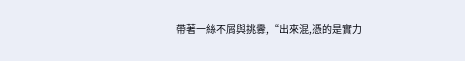帶著一絲不屑與挑釁,“出來混,憑的是實力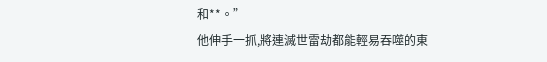和**。”
他伸手一抓,將連滅世雷劫都能輕易吞噬的東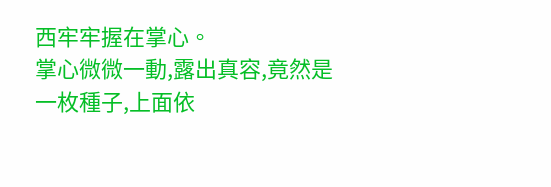西牢牢握在掌心。
掌心微微一動,露出真容,竟然是一枚種子,上面依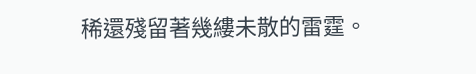稀還殘留著幾縷未散的雷霆。